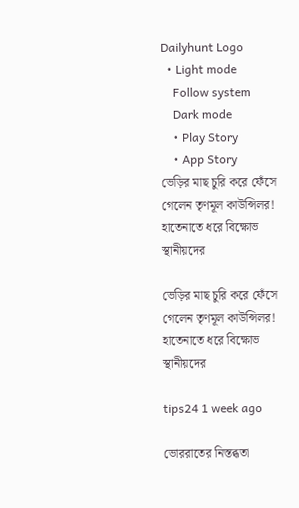Dailyhunt Logo
  • Light mode
    Follow system
    Dark mode
    • Play Story
    • App Story
ভেড়ির মাছ চুরি করে ফেঁসে গেলেন তৃণমূল কাউন্সিলর! হাতেনাতে ধরে বিক্ষোভ স্থানীয়দের

ভেড়ির মাছ চুরি করে ফেঁসে গেলেন তৃণমূল কাউন্সিলর! হাতেনাতে ধরে বিক্ষোভ স্থানীয়দের

tips24 1 week ago

ভোররাতের নিস্তব্ধতা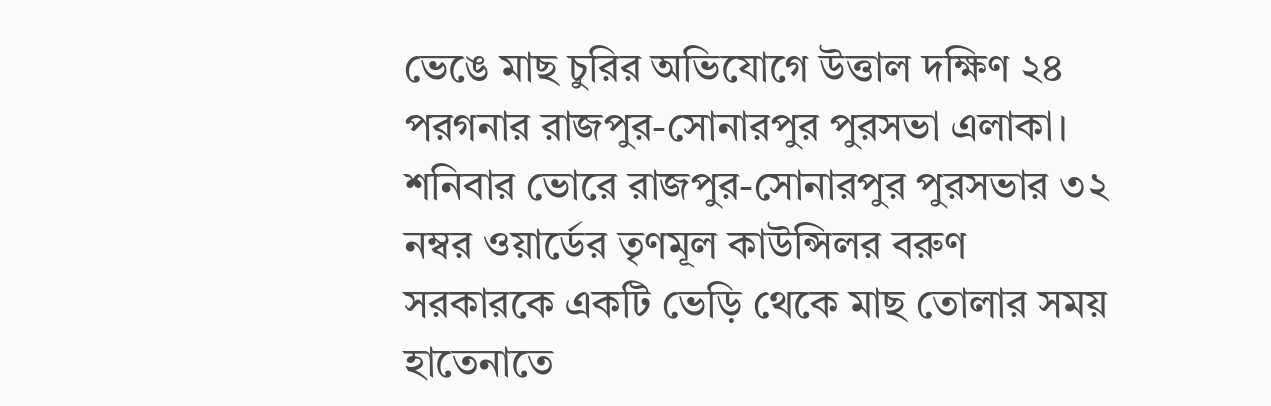ভেঙে মাছ চুরির অভিযোগে উত্তাল দক্ষিণ ২৪ পরগনার রাজপুর-সোনারপুর পুরসভা এলাকা। শনিবার ভোরে রাজপুর-সোনারপুর পুরসভার ৩২ নম্বর ওয়ার্ডের তৃণমূল কাউন্সিলর বরুণ সরকারকে একটি ভেড়ি থেকে মাছ তোলার সময় হাতেনাতে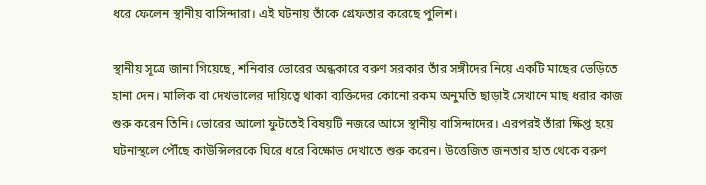ধরে ফেলেন স্থানীয় বাসিন্দারা। এই ঘটনায় তাঁকে গ্রেফতার করেছে পুলিশ।

স্থানীয় সূত্রে জানা গিয়েছে, শনিবার ভোরের অন্ধকারে বরুণ সরকার তাঁর সঙ্গীদের নিয়ে একটি মাছের ভেড়িতে হানা দেন। মালিক বা দেখভালের দায়িত্বে থাকা ব্যক্তিদের কোনো রকম অনুমতি ছাড়াই সেখানে মাছ ধরার কাজ শুরু করেন তিনি। ভোরের আলো ফুটতেই বিষয়টি নজরে আসে স্থানীয় বাসিন্দাদের। এরপরই তাঁরা ক্ষিপ্ত হয়ে ঘটনাস্থলে পৌঁছে কাউন্সিলরকে ঘিরে ধরে বিক্ষোভ দেখাতে শুরু করেন। উত্তেজিত জনতার হাত থেকে বরুণ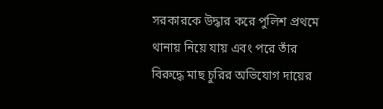সরকারকে উদ্ধার করে পুলিশ প্রথমে থানায় নিয়ে যায় এবং পরে তাঁর বিরুদ্ধে মাছ চুরির অভিযোগ দায়ের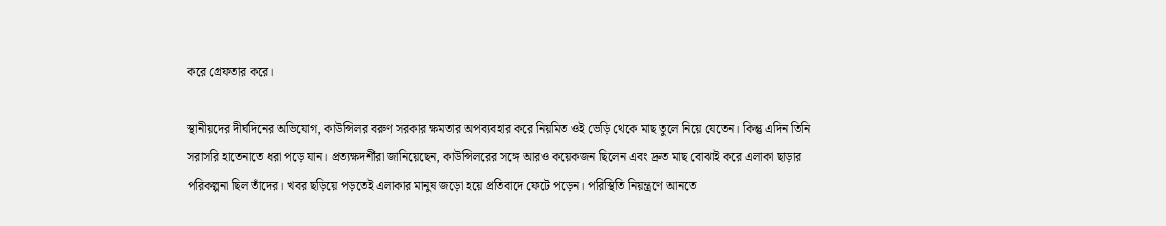করে গ্রেফতার করে।

স্থানীয়দের দীর্ঘদিনের অভিযোগ, কাউন্সিলর বরুণ সরকার ক্ষমতার অপব্যবহার করে নিয়মিত ওই ভেড়ি থেকে মাছ তুলে নিয়ে যেতেন। কিন্তু এদিন তিনি সরাসরি হাতেনাতে ধরা পড়ে যান। প্রত্যক্ষদর্শীরা জানিয়েছেন, কাউন্সিলরের সঙ্গে আরও কয়েকজন ছিলেন এবং দ্রুত মাছ বোঝাই করে এলাকা ছাড়ার পরিকল্পনা ছিল তাঁদের। খবর ছড়িয়ে পড়তেই এলাকার মানুষ জড়ো হয়ে প্রতিবাদে ফেটে পড়েন। পরিস্থিতি নিয়ন্ত্রণে আনতে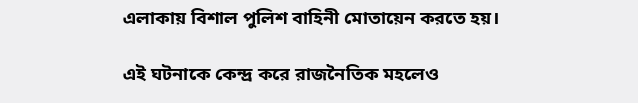এলাকায় বিশাল পুলিশ বাহিনী মোতায়েন করতে হয়।

এই ঘটনাকে কেন্দ্র করে রাজনৈতিক মহলেও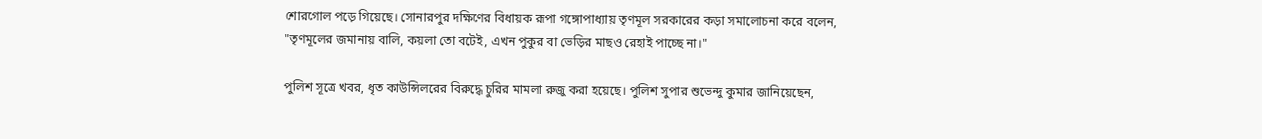শোরগোল পড়ে গিয়েছে। সোনারপুর দক্ষিণের বিধায়ক রূপা গঙ্গোপাধ্যায় তৃণমূল সরকারের কড়া সমালোচনা করে বলেন, "তৃণমূলের জমানায় বালি, কয়লা তো বটেই, এখন পুকুর বা ভেড়ির মাছও রেহাই পাচ্ছে না।"

পুলিশ সূত্রে খবর, ধৃত কাউন্সিলরের বিরুদ্ধে চুরির মামলা রুজু করা হয়েছে। পুলিশ সুপার শুভেন্দু কুমার জানিয়েছেন,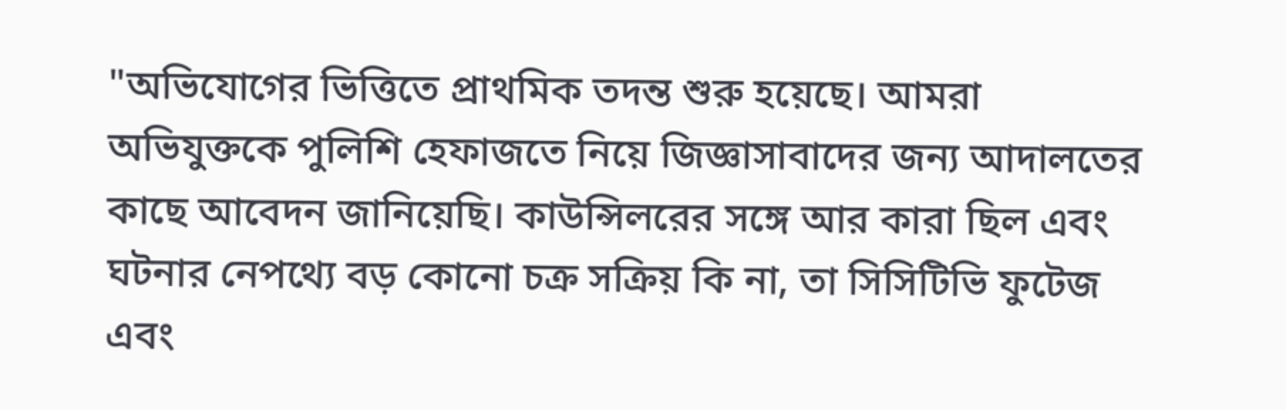"অভিযোগের ভিত্তিতে প্রাথমিক তদন্ত শুরু হয়েছে। আমরা অভিযুক্তকে পুলিশি হেফাজতে নিয়ে জিজ্ঞাসাবাদের জন্য আদালতের কাছে আবেদন জানিয়েছি। কাউন্সিলরের সঙ্গে আর কারা ছিল এবং ঘটনার নেপথ্যে বড় কোনো চক্র সক্রিয় কি না, তা সিসিটিভি ফুটেজ এবং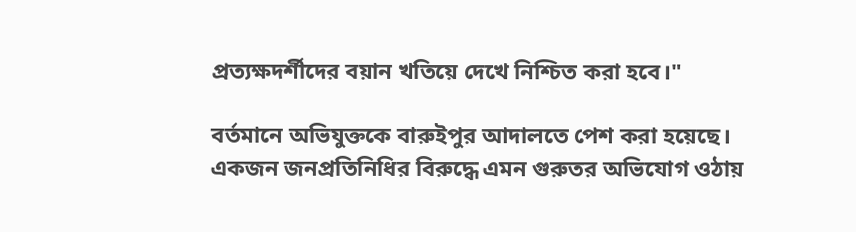প্রত্যক্ষদর্শীদের বয়ান খতিয়ে দেখে নিশ্চিত করা হবে।"

বর্তমানে অভিযুক্তকে বারুইপুর আদালতে পেশ করা হয়েছে। একজন জনপ্রতিনিধির বিরুদ্ধে এমন গুরুতর অভিযোগ ওঠায়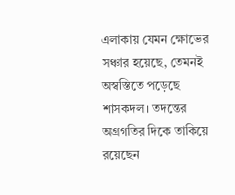এলাকায় যেমন ক্ষোভের সঞ্চার হয়েছে, তেমনই অস্বস্তিতে পড়েছে শাসকদল। তদন্তের অগ্রগতির দিকে তাকিয়ে রয়েছেন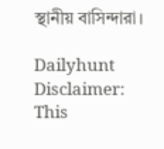স্থানীয় বাসিন্দারা।

Dailyhunt
Disclaimer: This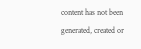content has not been generated, created or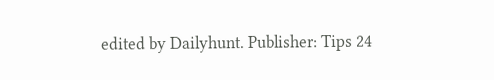edited by Dailyhunt. Publisher: Tips 24